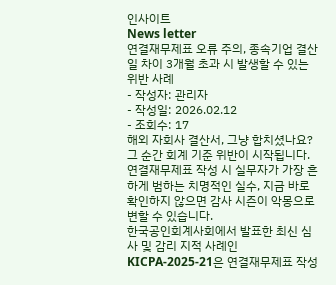인사이트
News letter
연결재무제표 오류 주의, 종속기업 결산일 차이 3개월 초과 시 발생할 수 있는 위반 사례
- 작성자: 관리자
- 작성일: 2026.02.12
- 조회수: 17
해외 자회사 결산서, 그냥 합치셨나요? 그 순간 회계 기준 위반이 시작됩니다.
연결재무제표 작성 시 실무자가 가장 흔하게 범하는 치명적인 실수, 지금 바로 확인하지 않으면 감사 시즌이 악몽으로 변할 수 있습니다.
한국공인회계사회에서 발표한 최신 심사 및 감리 지적 사례인 KICPA-2025-21은 연결재무제표 작성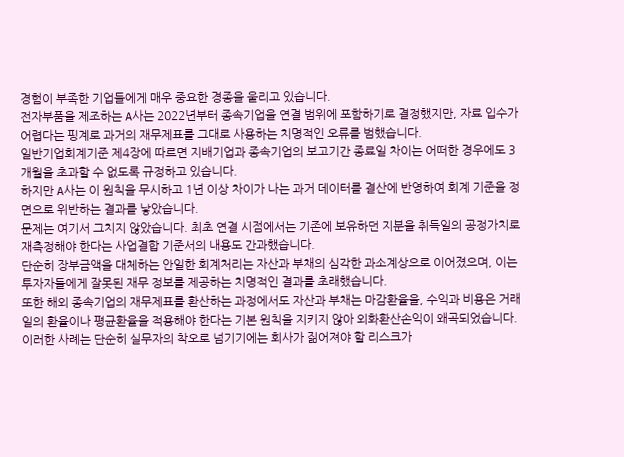경험이 부족한 기업들에게 매우 중요한 경종을 울리고 있습니다.
전자부품을 제조하는 A사는 2022년부터 종속기업을 연결 범위에 포함하기로 결정했지만, 자료 입수가 어렵다는 핑계로 과거의 재무제표를 그대로 사용하는 치명적인 오류를 범했습니다.
일반기업회계기준 제4장에 따르면 지배기업과 종속기업의 보고기간 종료일 차이는 어떠한 경우에도 3개월을 초과할 수 없도록 규정하고 있습니다.
하지만 A사는 이 원칙을 무시하고 1년 이상 차이가 나는 과거 데이터를 결산에 반영하여 회계 기준을 정면으로 위반하는 결과를 낳았습니다.
문제는 여기서 그치지 않았습니다. 최초 연결 시점에서는 기존에 보유하던 지분을 취득일의 공정가치로 재측정해야 한다는 사업결합 기준서의 내용도 간과했습니다.
단순히 장부금액을 대체하는 안일한 회계처리는 자산과 부채의 심각한 과소계상으로 이어졌으며, 이는 투자자들에게 잘못된 재무 정보를 제공하는 치명적인 결과를 초래했습니다.
또한 해외 종속기업의 재무제표를 환산하는 과정에서도 자산과 부채는 마감환율을, 수익과 비용은 거래일의 환율이나 평균환율을 적용해야 한다는 기본 원칙을 지키지 않아 외화환산손익이 왜곡되었습니다.
이러한 사례는 단순히 실무자의 착오로 넘기기에는 회사가 짊어져야 할 리스크가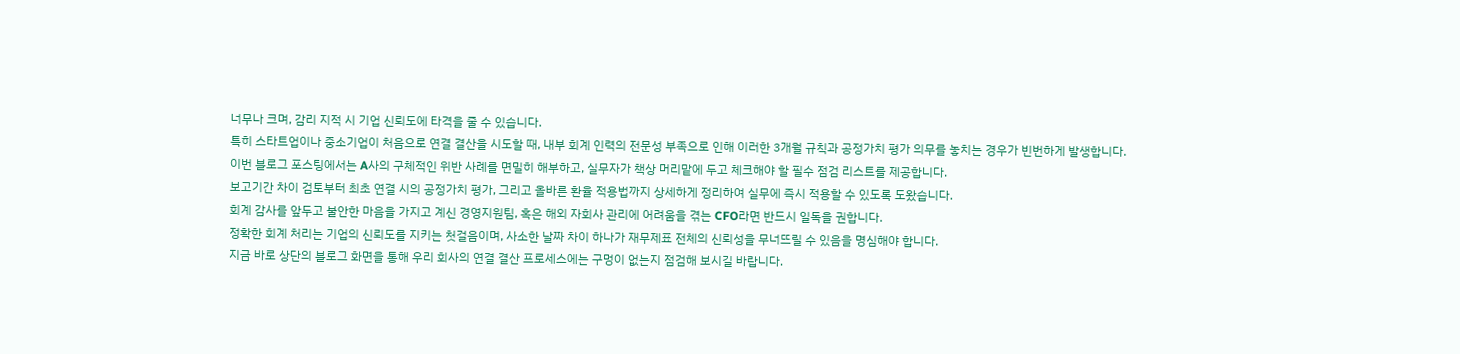너무나 크며, 감리 지적 시 기업 신뢰도에 타격을 줄 수 있습니다.
특히 스타트업이나 중소기업이 처음으로 연결 결산을 시도할 때, 내부 회계 인력의 전문성 부족으로 인해 이러한 3개월 규칙과 공정가치 평가 의무를 놓치는 경우가 빈번하게 발생합니다.
이번 블로그 포스팅에서는 A사의 구체적인 위반 사례를 면밀히 해부하고, 실무자가 책상 머리맡에 두고 체크해야 할 필수 점검 리스트를 제공합니다.
보고기간 차이 검토부터 최초 연결 시의 공정가치 평가, 그리고 올바른 환율 적용법까지 상세하게 정리하여 실무에 즉시 적용할 수 있도록 도왔습니다.
회계 감사를 앞두고 불안한 마음을 가지고 계신 경영지원팀, 혹은 해외 자회사 관리에 어려움을 겪는 CFO라면 반드시 일독을 권합니다.
정확한 회계 처리는 기업의 신뢰도를 지키는 첫걸음이며, 사소한 날짜 차이 하나가 재무제표 전체의 신뢰성을 무너뜨릴 수 있음을 명심해야 합니다.
지금 바로 상단의 블로그 화면을 통해 우리 회사의 연결 결산 프로세스에는 구멍이 없는지 점검해 보시길 바랍니다.